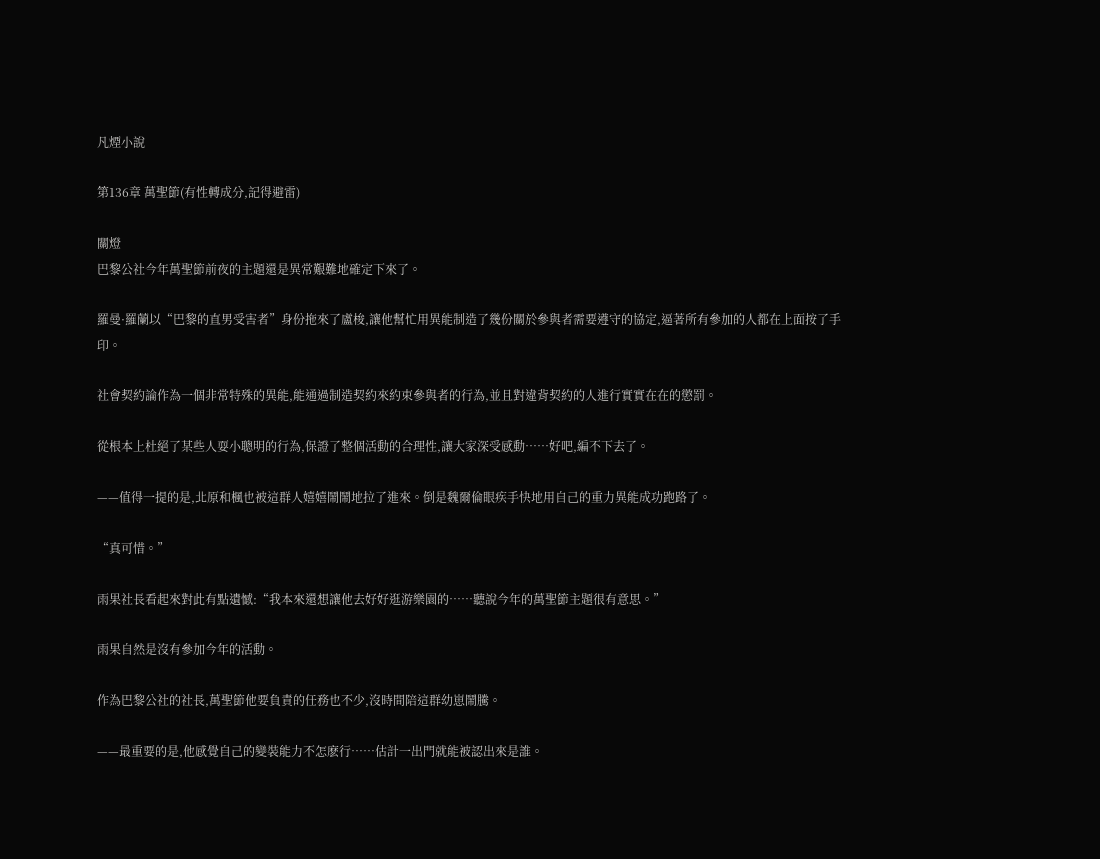凡煙小說

第136章 萬聖節(有性轉成分,記得避雷)

關燈
巴黎公社今年萬聖節前夜的主題還是異常艱難地確定下來了。

羅曼·羅蘭以“巴黎的直男受害者”身份拖來了盧梭,讓他幫忙用異能制造了幾份關於參與者需要遵守的協定,逼著所有參加的人都在上面按了手印。

社會契約論作為一個非常特殊的異能,能通過制造契約來約束參與者的行為,並且對違背契約的人進行實實在在的懲罰。

從根本上杜絕了某些人耍小聰明的行為,保證了整個活動的合理性,讓大家深受感動……好吧,編不下去了。

——值得一提的是,北原和楓也被這群人嬉嬉鬧鬧地拉了進來。倒是魏爾倫眼疾手快地用自己的重力異能成功跑路了。

“真可惜。”

雨果社長看起來對此有點遺憾:“我本來還想讓他去好好逛游樂園的……聽說今年的萬聖節主題很有意思。”

雨果自然是沒有參加今年的活動。

作為巴黎公社的社長,萬聖節他要負責的任務也不少,沒時間陪這群幼崽鬧騰。

——最重要的是,他感覺自己的變裝能力不怎麽行……估計一出門就能被認出來是誰。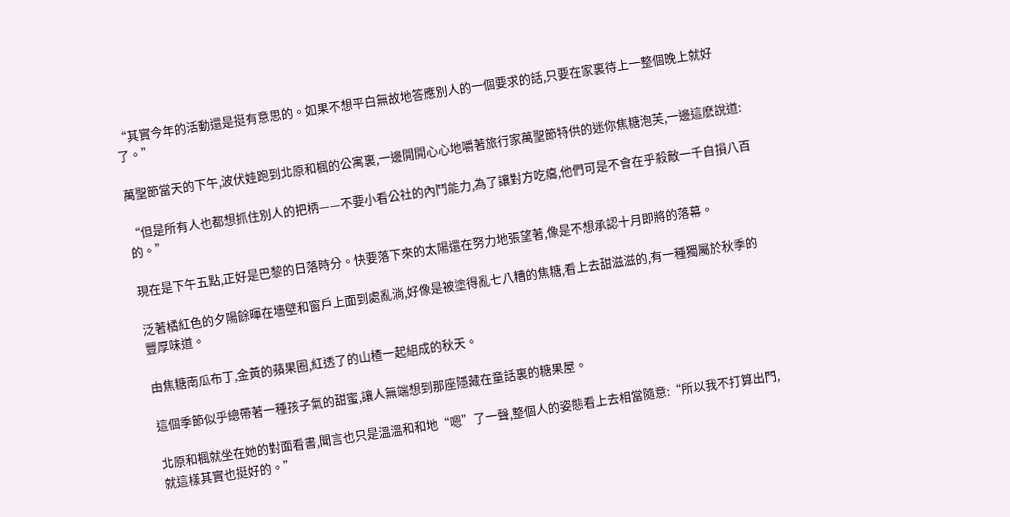“其實今年的活動還是挺有意思的。如果不想平白無故地答應別人的一個要求的話,只要在家裏待上一整個晚上就好了。”

萬聖節當天的下午,波伏娃跑到北原和楓的公寓裏,一邊開開心心地嚼著旅行家萬聖節特供的迷你焦糖泡芙,一邊這麽說道:

“但是所有人也都想抓住別人的把柄——不要小看公社的內鬥能力,為了讓對方吃癟,他們可是不會在乎殺敵一千自損八百的。”

現在是下午五點,正好是巴黎的日落時分。快要落下來的太陽還在努力地張望著,像是不想承認十月即將的落幕。

泛著橘紅色的夕陽餘暉在墻壁和窗戶上面到處亂淌,好像是被塗得亂七八糟的焦糖,看上去甜滋滋的,有一種獨屬於秋季的豐厚味道。

由焦糖南瓜布丁,金黃的蘋果圈,紅透了的山楂一起組成的秋天。

這個季節似乎總帶著一種孩子氣的甜蜜,讓人無端想到那座隱藏在童話裏的糖果屋。

北原和楓就坐在她的對面看書,聞言也只是溫溫和和地“嗯”了一聲,整個人的姿態看上去相當隨意:“所以我不打算出門,就這樣其實也挺好的。”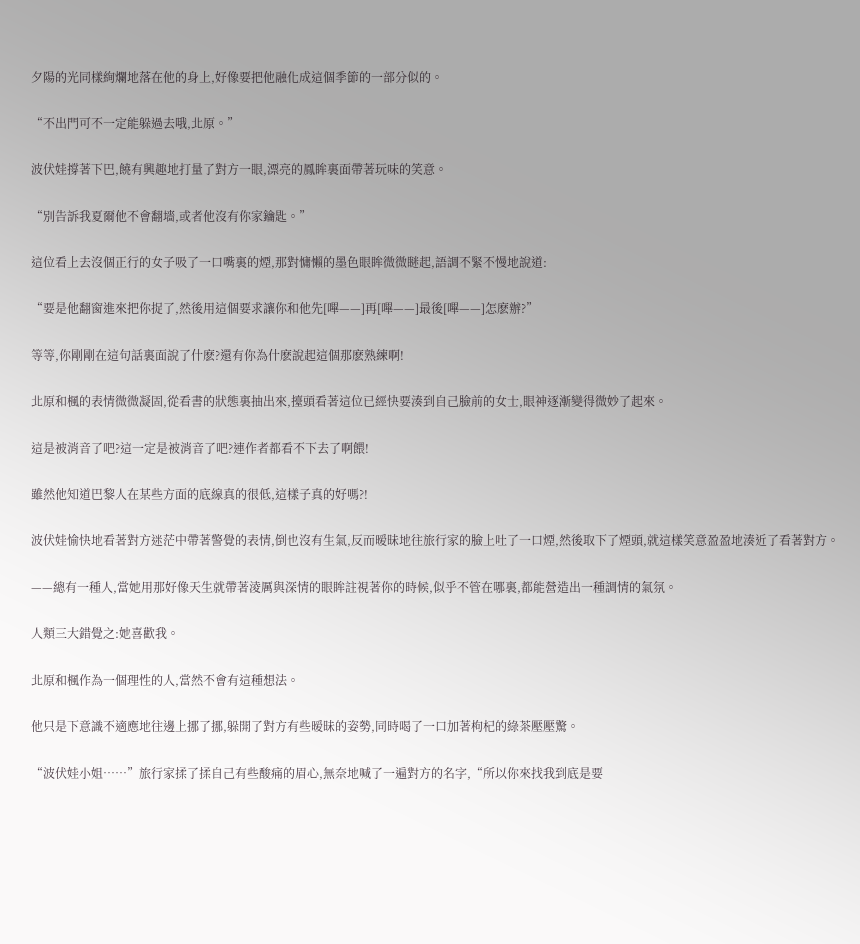夕陽的光同樣絢爛地落在他的身上,好像要把他融化成這個季節的一部分似的。

“不出門可不一定能躲過去哦,北原。”

波伏娃撐著下巴,饒有興趣地打量了對方一眼,漂亮的鳳眸裏面帶著玩味的笑意。

“別告訴我夏爾他不會翻墻,或者他沒有你家鑰匙。”

這位看上去沒個正行的女子吸了一口嘴裏的煙,那對慵懶的墨色眼眸微微瞇起,語調不緊不慢地說道:

“要是他翻窗進來把你捉了,然後用這個要求讓你和他先[嗶——]再[嗶——]最後[嗶——]怎麽辦?”

等等,你剛剛在這句話裏面說了什麽?還有你為什麽說起這個那麽熟練啊!

北原和楓的表情微微凝固,從看書的狀態裏抽出來,擡頭看著這位已經快要湊到自己臉前的女士,眼神逐漸變得微妙了起來。

這是被消音了吧?這一定是被消音了吧?連作者都看不下去了啊餵!

雖然他知道巴黎人在某些方面的底線真的很低,這樣子真的好嗎?!

波伏娃愉快地看著對方迷茫中帶著警覺的表情,倒也沒有生氣,反而暧昧地往旅行家的臉上吐了一口煙,然後取下了煙頭,就這樣笑意盈盈地湊近了看著對方。

——總有一種人,當她用那好像天生就帶著淩厲與深情的眼眸註視著你的時候,似乎不管在哪裏,都能營造出一種調情的氣氛。

人類三大錯覺之:她喜歡我。

北原和楓作為一個理性的人,當然不會有這種想法。

他只是下意識不適應地往邊上挪了挪,躲開了對方有些暧昧的姿勢,同時喝了一口加著枸杞的綠茶壓壓驚。

“波伏娃小姐……”旅行家揉了揉自己有些酸痛的眉心,無奈地喊了一遍對方的名字,“所以你來找我到底是要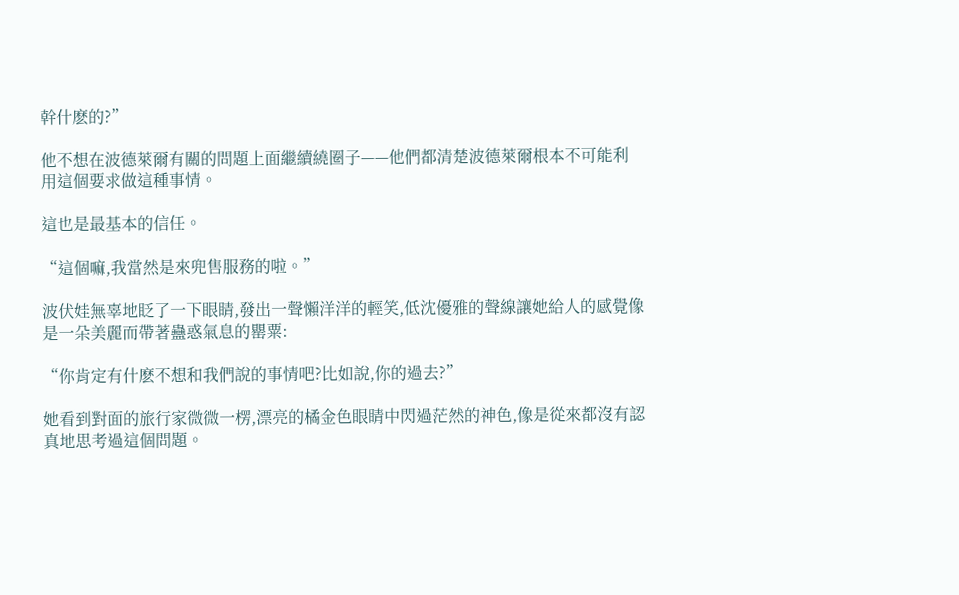幹什麽的?”

他不想在波德萊爾有關的問題上面繼續繞圈子——他們都清楚波德萊爾根本不可能利用這個要求做這種事情。

這也是最基本的信任。

“這個嘛,我當然是來兜售服務的啦。”

波伏娃無辜地眨了一下眼睛,發出一聲懶洋洋的輕笑,低沈優雅的聲線讓她給人的感覺像是一朵美麗而帶著蠱惑氣息的罌粟:

“你肯定有什麽不想和我們說的事情吧?比如說,你的過去?”

她看到對面的旅行家微微一楞,漂亮的橘金色眼睛中閃過茫然的神色,像是從來都沒有認真地思考過這個問題。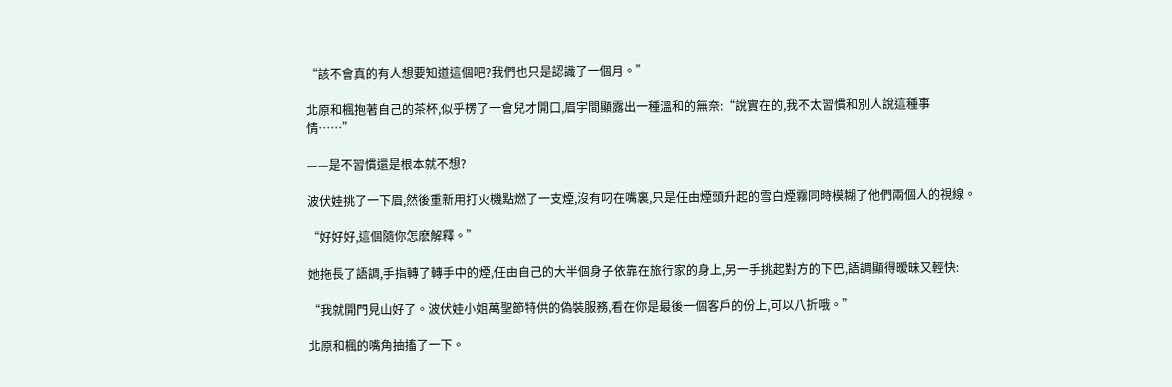“該不會真的有人想要知道這個吧?我們也只是認識了一個月。”

北原和楓抱著自己的茶杯,似乎楞了一會兒才開口,眉宇間顯露出一種溫和的無奈:“說實在的,我不太習慣和別人說這種事情……”

——是不習慣還是根本就不想?

波伏娃挑了一下眉,然後重新用打火機點燃了一支煙,沒有叼在嘴裏,只是任由煙頭升起的雪白煙霧同時模糊了他們兩個人的視線。

“好好好,這個隨你怎麽解釋。”

她拖長了語調,手指轉了轉手中的煙,任由自己的大半個身子依靠在旅行家的身上,另一手挑起對方的下巴,語調顯得暧昧又輕快:

“我就開門見山好了。波伏娃小姐萬聖節特供的偽裝服務,看在你是最後一個客戶的份上,可以八折哦。”

北原和楓的嘴角抽搐了一下。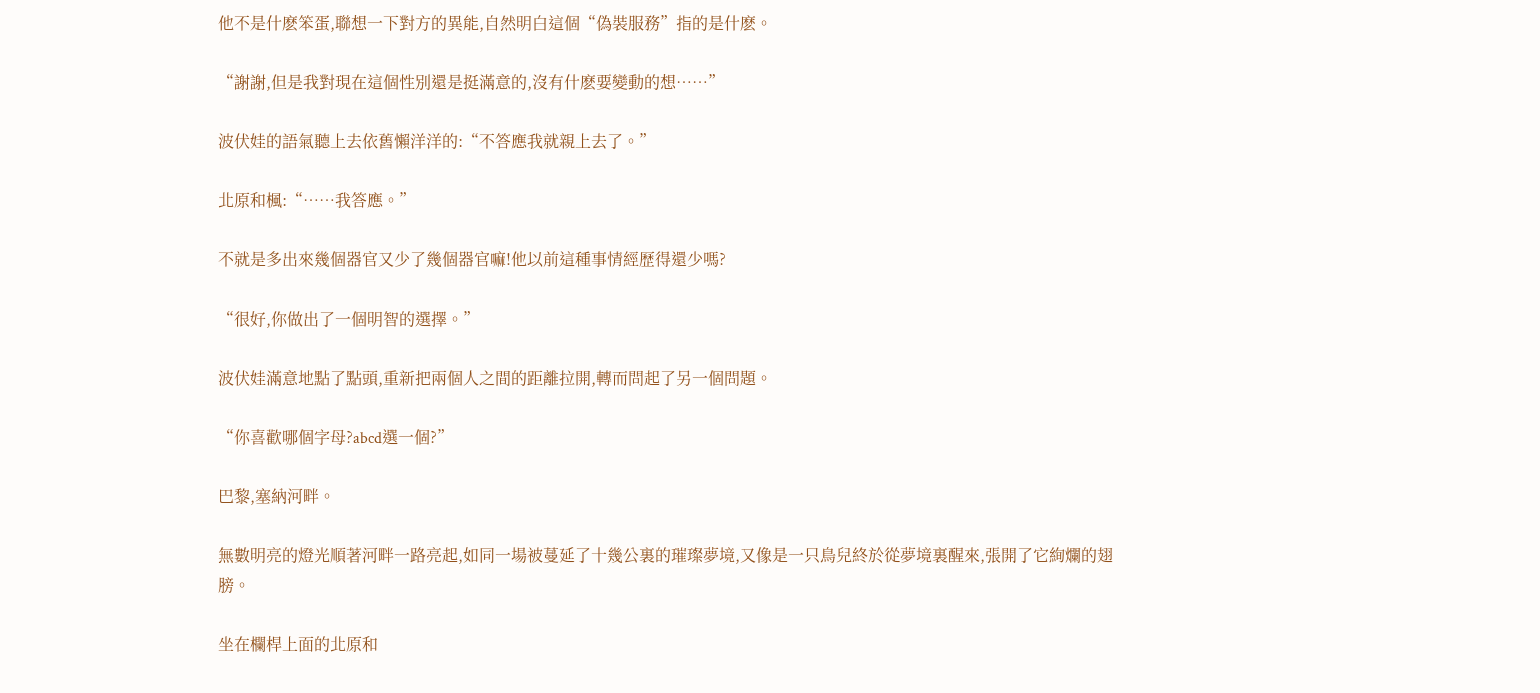他不是什麽笨蛋,聯想一下對方的異能,自然明白這個“偽裝服務”指的是什麽。

“謝謝,但是我對現在這個性別還是挺滿意的,沒有什麽要變動的想……”

波伏娃的語氣聽上去依舊懶洋洋的:“不答應我就親上去了。”

北原和楓:“……我答應。”

不就是多出來幾個器官又少了幾個器官嘛!他以前這種事情經歷得還少嗎?

“很好,你做出了一個明智的選擇。”

波伏娃滿意地點了點頭,重新把兩個人之間的距離拉開,轉而問起了另一個問題。

“你喜歡哪個字母?abcd選一個?”

巴黎,塞納河畔。

無數明亮的燈光順著河畔一路亮起,如同一場被蔓延了十幾公裏的璀璨夢境,又像是一只鳥兒終於從夢境裏醒來,張開了它絢爛的翅膀。

坐在欄桿上面的北原和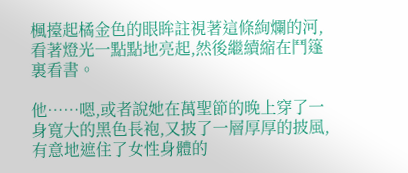楓擡起橘金色的眼眸註視著這條絢爛的河,看著燈光一點點地亮起,然後繼續縮在鬥篷裏看書。

他……嗯,或者說她在萬聖節的晚上穿了一身寬大的黑色長袍,又披了一層厚厚的披風,有意地遮住了女性身體的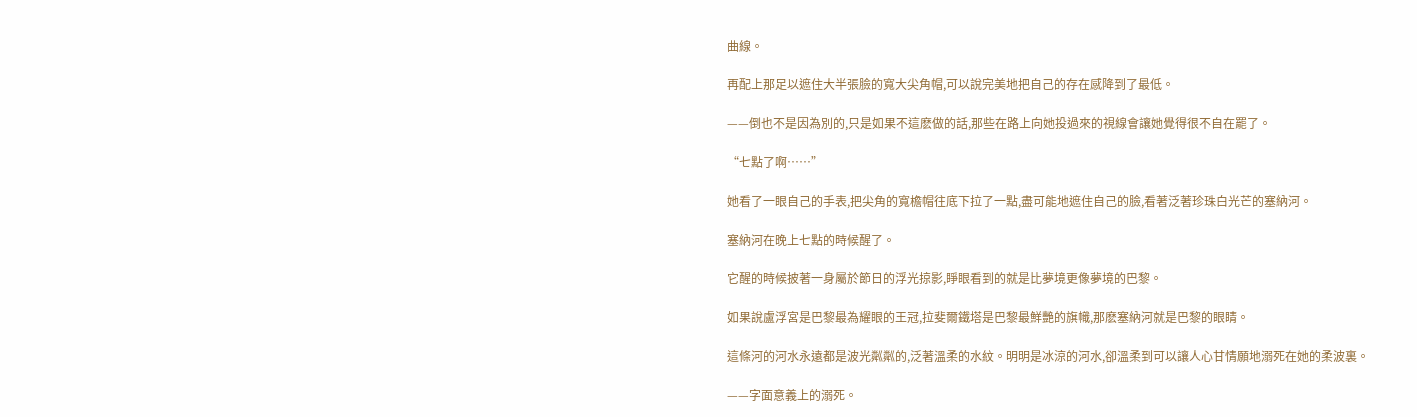曲線。

再配上那足以遮住大半張臉的寬大尖角帽,可以說完美地把自己的存在感降到了最低。

——倒也不是因為別的,只是如果不這麽做的話,那些在路上向她投過來的視線會讓她覺得很不自在罷了。

“七點了啊……”

她看了一眼自己的手表,把尖角的寬檐帽往底下拉了一點,盡可能地遮住自己的臉,看著泛著珍珠白光芒的塞納河。

塞納河在晚上七點的時候醒了。

它醒的時候披著一身屬於節日的浮光掠影,睜眼看到的就是比夢境更像夢境的巴黎。

如果說盧浮宮是巴黎最為耀眼的王冠,拉斐爾鐵塔是巴黎最鮮艷的旗幟,那麽塞納河就是巴黎的眼睛。

這條河的河水永遠都是波光粼粼的,泛著溫柔的水紋。明明是冰涼的河水,卻溫柔到可以讓人心甘情願地溺死在她的柔波裏。

——字面意義上的溺死。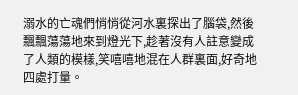溺水的亡魂們悄悄從河水裏探出了腦袋,然後飄飄蕩蕩地來到燈光下,趁著沒有人註意變成了人類的模樣,笑嘻嘻地混在人群裏面,好奇地四處打量。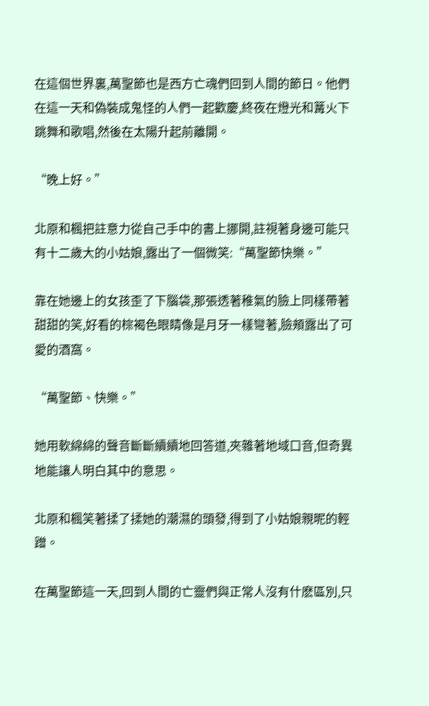在這個世界裏,萬聖節也是西方亡魂們回到人間的節日。他們在這一天和偽裝成鬼怪的人們一起歡慶,終夜在燈光和篝火下跳舞和歌唱,然後在太陽升起前離開。

“晚上好。”

北原和楓把註意力從自己手中的書上挪開,註視著身邊可能只有十二歲大的小姑娘,露出了一個微笑:“萬聖節快樂。”

靠在她邊上的女孩歪了下腦袋,那張透著稚氣的臉上同樣帶著甜甜的笑,好看的棕褐色眼睛像是月牙一樣彎著,臉頰露出了可愛的酒窩。

“萬聖節、快樂。”

她用軟綿綿的聲音斷斷續續地回答道,夾雜著地域口音,但奇異地能讓人明白其中的意思。

北原和楓笑著揉了揉她的潮濕的頭發,得到了小姑娘親昵的輕蹭。

在萬聖節這一天,回到人間的亡靈們與正常人沒有什麽區別,只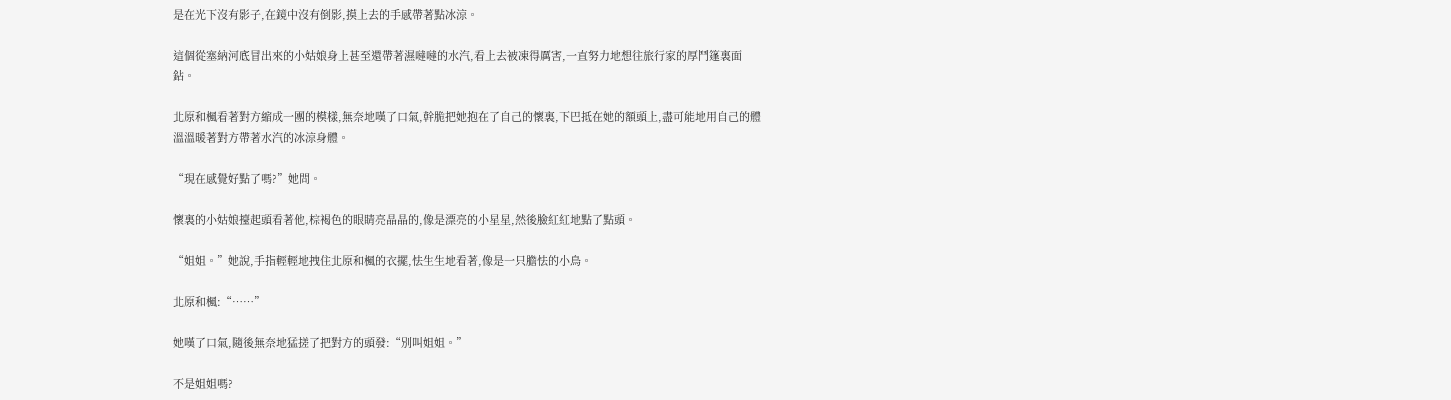是在光下沒有影子,在鏡中沒有倒影,摸上去的手感帶著點冰涼。

這個從塞納河底冒出來的小姑娘身上甚至還帶著濕噠噠的水汽,看上去被凍得厲害,一直努力地想往旅行家的厚鬥篷裏面鉆。

北原和楓看著對方縮成一團的模樣,無奈地嘆了口氣,幹脆把她抱在了自己的懷裏,下巴抵在她的額頭上,盡可能地用自己的體溫溫暖著對方帶著水汽的冰涼身體。

“現在感覺好點了嗎?”她問。

懷裏的小姑娘擡起頭看著他,棕褐色的眼睛亮晶晶的,像是漂亮的小星星,然後臉紅紅地點了點頭。

“姐姐。”她說,手指輕輕地拽住北原和楓的衣擺,怯生生地看著,像是一只膽怯的小鳥。

北原和楓:“……”

她嘆了口氣,隨後無奈地猛搓了把對方的頭發:“別叫姐姐。”

不是姐姐嗎?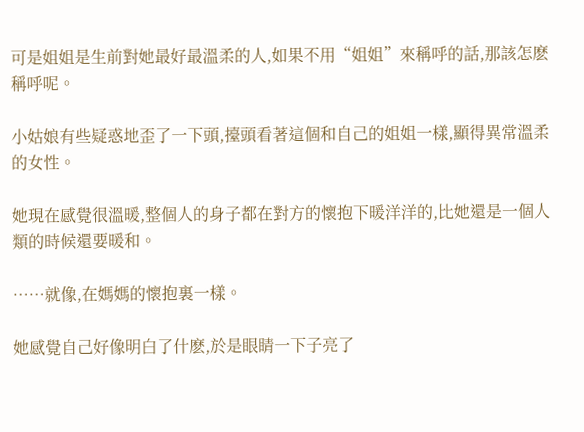可是姐姐是生前對她最好最溫柔的人,如果不用“姐姐”來稱呼的話,那該怎麽稱呼呢。

小姑娘有些疑惑地歪了一下頭,擡頭看著這個和自己的姐姐一樣,顯得異常溫柔的女性。

她現在感覺很溫暖,整個人的身子都在對方的懷抱下暖洋洋的,比她還是一個人類的時候還要暖和。

……就像,在媽媽的懷抱裏一樣。

她感覺自己好像明白了什麽,於是眼睛一下子亮了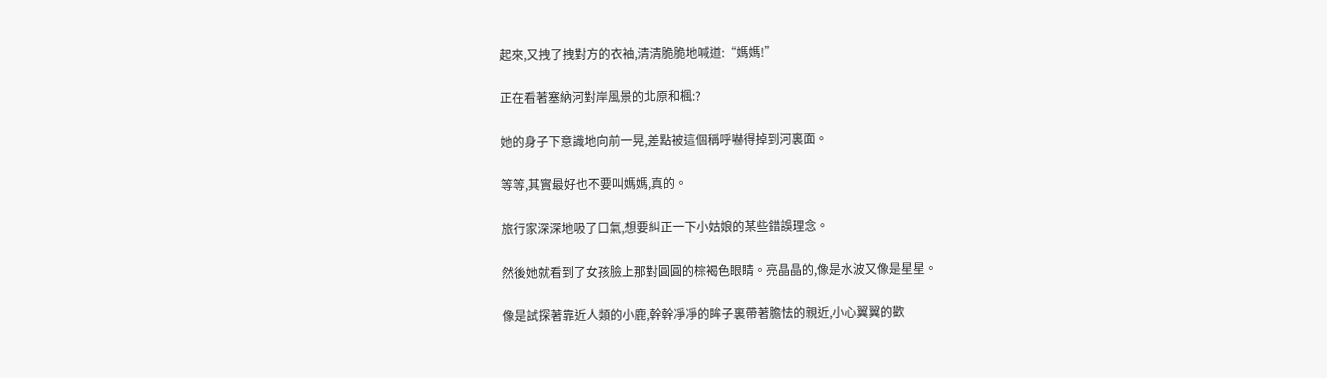起來,又拽了拽對方的衣袖,清清脆脆地喊道:“媽媽!”

正在看著塞納河對岸風景的北原和楓:?

她的身子下意識地向前一晃,差點被這個稱呼嚇得掉到河裏面。

等等,其實最好也不要叫媽媽,真的。

旅行家深深地吸了口氣,想要糾正一下小姑娘的某些錯誤理念。

然後她就看到了女孩臉上那對圓圓的棕褐色眼睛。亮晶晶的,像是水波又像是星星。

像是試探著靠近人類的小鹿,幹幹凈凈的眸子裏帶著膽怯的親近,小心翼翼的歡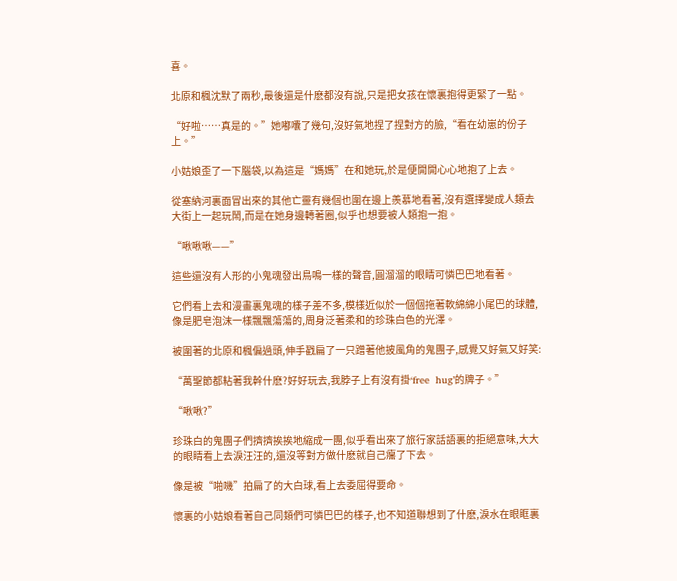喜。

北原和楓沈默了兩秒,最後還是什麽都沒有說,只是把女孩在懷裏抱得更緊了一點。

“好啦……真是的。”她嘟囔了幾句,沒好氣地捏了捏對方的臉,“看在幼崽的份子上。”

小姑娘歪了一下腦袋,以為這是“媽媽”在和她玩,於是便開開心心地抱了上去。

從塞納河裏面冒出來的其他亡靈有幾個也圍在邊上羨慕地看著,沒有選擇變成人類去大街上一起玩鬧,而是在她身邊轉著圈,似乎也想要被人類抱一抱。

“啾啾啾——”

這些還沒有人形的小鬼魂發出鳥鳴一樣的聲音,圓溜溜的眼睛可憐巴巴地看著。

它們看上去和漫畫裏鬼魂的樣子差不多,模樣近似於一個個拖著軟綿綿小尾巴的球體,像是肥皂泡沫一樣飄飄蕩蕩的,周身泛著柔和的珍珠白色的光澤。

被圍著的北原和楓偏過頭,伸手戳扁了一只蹭著他披風角的鬼團子,感覺又好氣又好笑:

“萬聖節都粘著我幹什麽?好好玩去,我脖子上有沒有掛‘free  hug’的牌子。”

“啾啾?”

珍珠白的鬼團子們擠擠挨挨地縮成一團,似乎看出來了旅行家話語裏的拒絕意味,大大的眼睛看上去淚汪汪的,還沒等對方做什麽就自己癟了下去。

像是被“啪嘰”拍扁了的大白球,看上去委屈得要命。

懷裏的小姑娘看著自己同類們可憐巴巴的樣子,也不知道聯想到了什麽,淚水在眼眶裏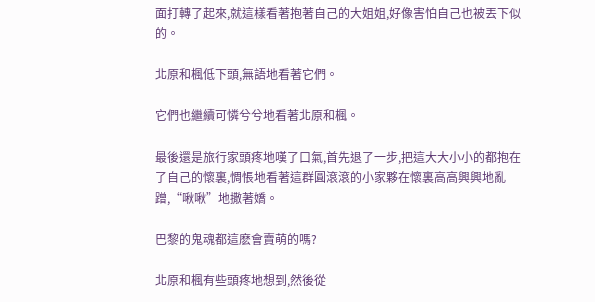面打轉了起來,就這樣看著抱著自己的大姐姐,好像害怕自己也被丟下似的。

北原和楓低下頭,無語地看著它們。

它們也繼續可憐兮兮地看著北原和楓。

最後還是旅行家頭疼地嘆了口氣,首先退了一步,把這大大小小的都抱在了自己的懷裏,惆悵地看著這群圓滾滾的小家夥在懷裏高高興興地亂蹭,“啾啾”地撒著嬌。

巴黎的鬼魂都這麽會賣萌的嗎?

北原和楓有些頭疼地想到,然後從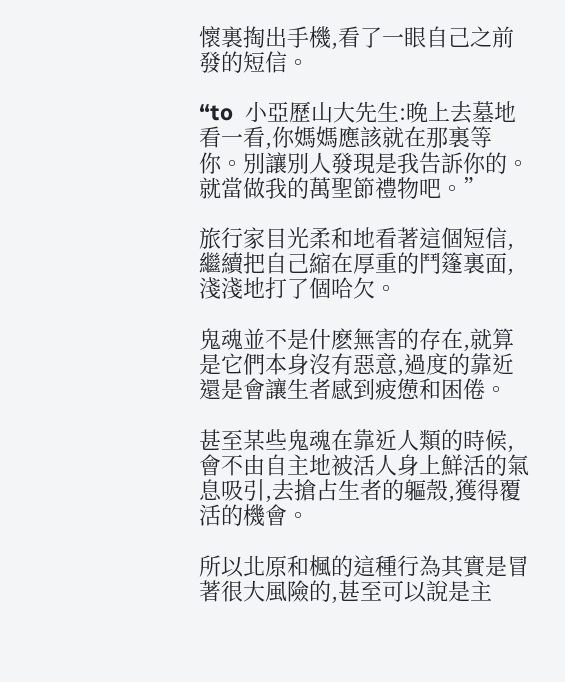懷裏掏出手機,看了一眼自己之前發的短信。

“to  小亞歷山大先生:晚上去墓地看一看,你媽媽應該就在那裏等你。別讓別人發現是我告訴你的。就當做我的萬聖節禮物吧。”

旅行家目光柔和地看著這個短信,繼續把自己縮在厚重的鬥篷裏面,淺淺地打了個哈欠。

鬼魂並不是什麽無害的存在,就算是它們本身沒有惡意,過度的靠近還是會讓生者感到疲憊和困倦。

甚至某些鬼魂在靠近人類的時候,會不由自主地被活人身上鮮活的氣息吸引,去搶占生者的軀殼,獲得覆活的機會。

所以北原和楓的這種行為其實是冒著很大風險的,甚至可以說是主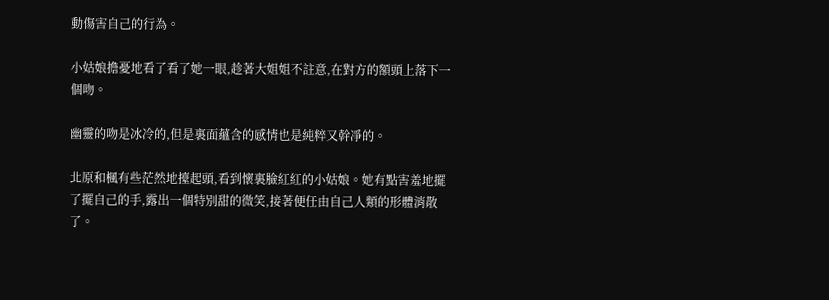動傷害自己的行為。

小姑娘擔憂地看了看了她一眼,趁著大姐姐不註意,在對方的額頭上落下一個吻。

幽靈的吻是冰冷的,但是裏面蘊含的感情也是純粹又幹凈的。

北原和楓有些茫然地擡起頭,看到懷裏臉紅紅的小姑娘。她有點害羞地擺了擺自己的手,露出一個特別甜的微笑,接著便任由自己人類的形體消散了。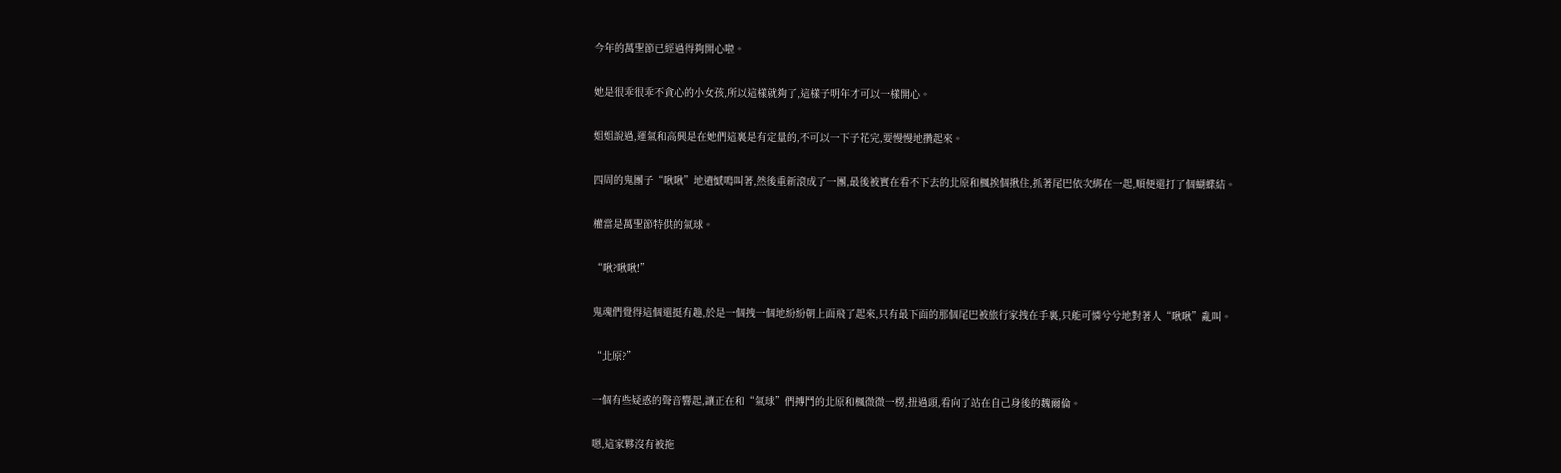今年的萬聖節已經過得夠開心啦。

她是很乖很乖不貪心的小女孩,所以這樣就夠了,這樣子明年才可以一樣開心。

姐姐說過,運氣和高興是在她們這裏是有定量的,不可以一下子花完,要慢慢地攢起來。

四周的鬼團子“啾啾”地遺憾鳴叫著,然後重新滾成了一團,最後被實在看不下去的北原和楓挨個揪住,抓著尾巴依次綁在一起,順便還打了個蝴蝶結。

權當是萬聖節特供的氣球。

“啾?啾啾!”

鬼魂們覺得這個還挺有趣,於是一個拽一個地紛紛朝上面飛了起來,只有最下面的那個尾巴被旅行家拽在手裏,只能可憐兮兮地對著人“啾啾”亂叫。

“北原?”

一個有些疑惑的聲音響起,讓正在和“氣球”們搏鬥的北原和楓微微一楞,扭過頭,看向了站在自己身後的魏爾倫。

嗯,這家夥沒有被拖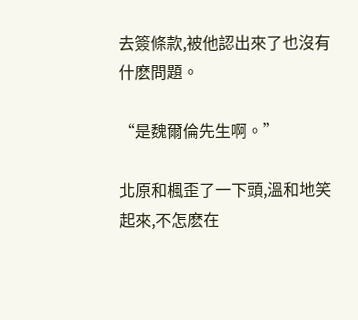去簽條款,被他認出來了也沒有什麽問題。

“是魏爾倫先生啊。”

北原和楓歪了一下頭,溫和地笑起來,不怎麽在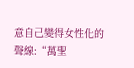意自己變得女性化的聲線:“萬聖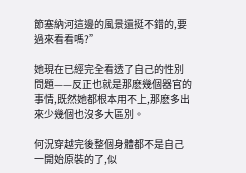節塞納河這邊的風景還挺不錯的,要過來看看嗎?”

她現在已經完全看透了自己的性別問題——反正也就是那麽幾個器官的事情,既然她都根本用不上,那麽多出來少幾個也沒多大區別。

何況穿越完後整個身體都不是自己一開始原裝的了,似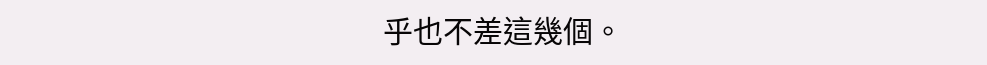乎也不差這幾個。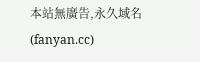本站無廣告,永久域名(fanyan.cc)